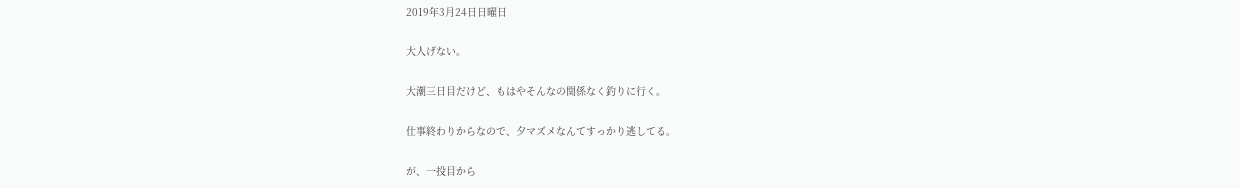2019年3月24日日曜日

大人げない。

大潮三日目だけど、もはやそんなの関係なく釣りに行く。

仕事終わりからなので、夕マズメなんてすっかり逃してる。

が、一投目から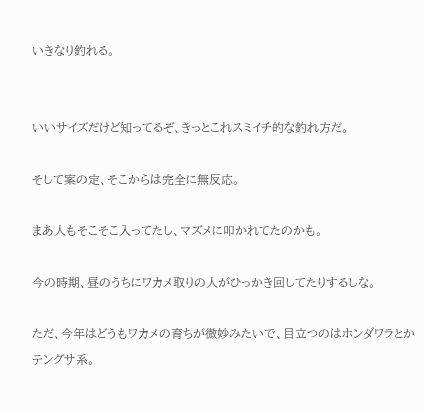いきなり釣れる。


いいサイズだけど知ってるぞ、きっとこれスミイチ的な釣れ方だ。

そして案の定、そこからは完全に無反応。

まあ人もそこそこ入ってたし、マズメに叩かれてたのかも。

今の時期、昼のうちにワカメ取りの人がひっかき回してたりするしな。

ただ、今年はどうもワカメの育ちが微妙みたいで、目立つのはホンダワラとかテングサ系。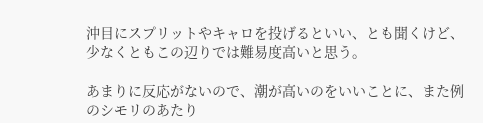沖目にスプリットやキャロを投げるといい、とも聞くけど、少なくともこの辺りでは難易度高いと思う。

あまりに反応がないので、潮が高いのをいいことに、また例のシモリのあたり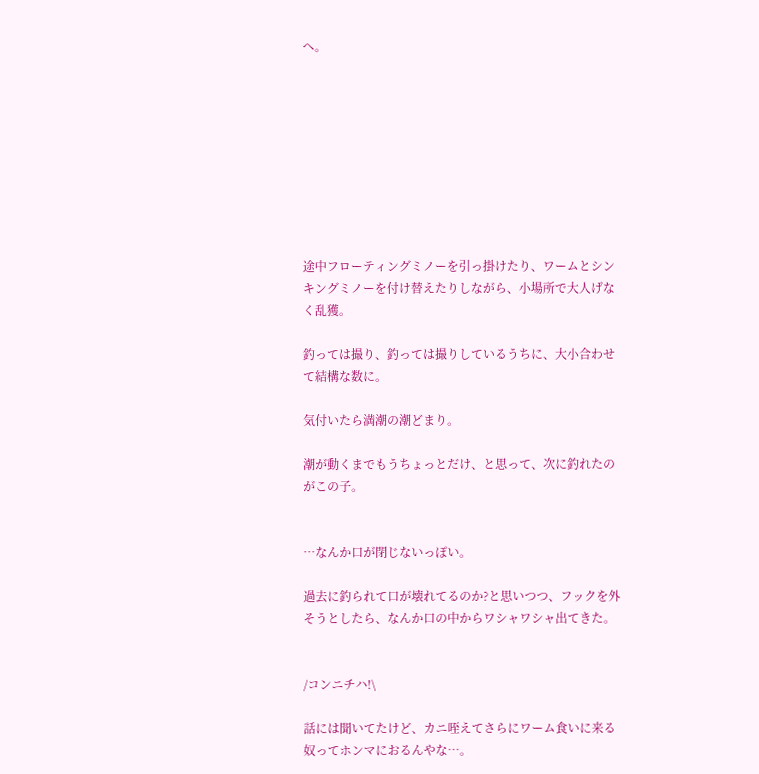へ。









途中フローティングミノーを引っ掛けたり、ワームとシンキングミノーを付け替えたりしながら、小場所で大人げなく乱獲。

釣っては撮り、釣っては撮りしているうちに、大小合わせて結構な数に。

気付いたら満潮の潮どまり。

潮が動くまでもうちょっとだけ、と思って、次に釣れたのがこの子。


…なんか口が閉じないっぽい。

過去に釣られて口が壊れてるのか?と思いつつ、フックを外そうとしたら、なんか口の中からワシャワシャ出てきた。


/コンニチハ!\

話には聞いてたけど、カニ咥えてさらにワーム食いに来る奴ってホンマにおるんやな…。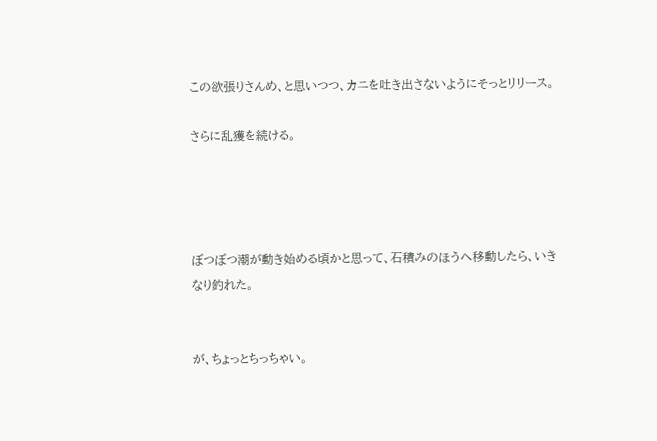この欲張りさんめ、と思いつつ、カニを吐き出さないようにそっとリリース。

さらに乱獲を続ける。




ぼつぼつ潮が動き始める頃かと思って、石積みのほうへ移動したら、いきなり釣れた。


が、ちょっとちっちゃい。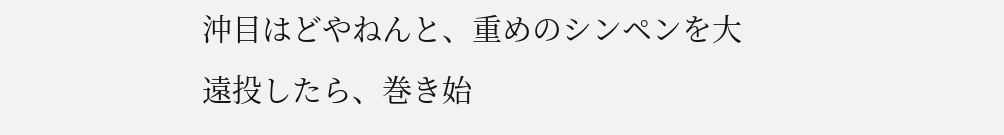沖目はどやねんと、重めのシンペンを大遠投したら、巻き始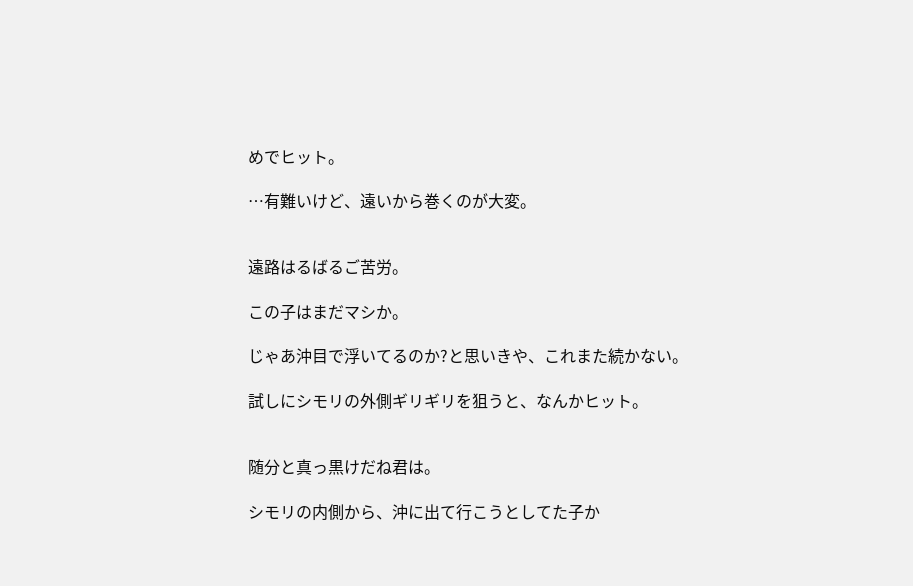めでヒット。

…有難いけど、遠いから巻くのが大変。


遠路はるばるご苦労。

この子はまだマシか。

じゃあ沖目で浮いてるのか?と思いきや、これまた続かない。

試しにシモリの外側ギリギリを狙うと、なんかヒット。


随分と真っ黒けだね君は。

シモリの内側から、沖に出て行こうとしてた子か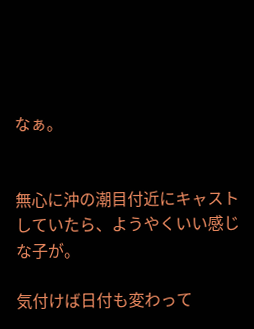なぁ。


無心に沖の潮目付近にキャストしていたら、ようやくいい感じな子が。

気付けば日付も変わって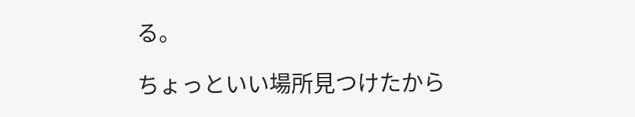る。

ちょっといい場所見つけたから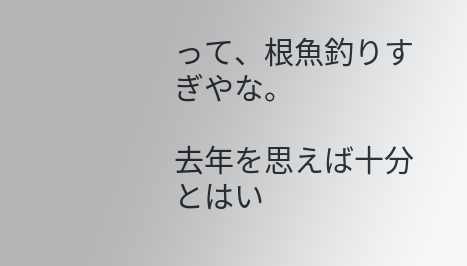って、根魚釣りすぎやな。

去年を思えば十分とはい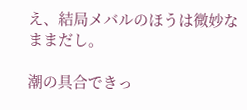え、結局メバルのほうは微妙なままだし。

潮の具合できっ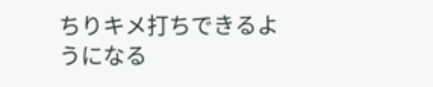ちりキメ打ちできるようになる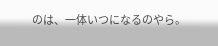のは、一体いつになるのやら。